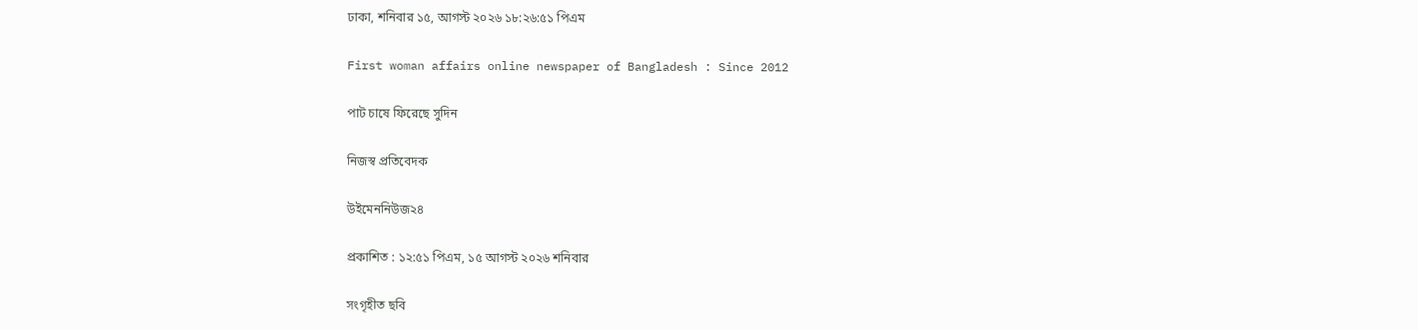ঢাকা, শনিবার ১৫, আগস্ট ২০২৬ ১৮:২৬:৫১ পিএম

First woman affairs online newspaper of Bangladesh : Since 2012

পাট চাষে ফিরেছে সুদিন

নিজস্ব প্রতিবেদক

উইমেননিউজ২৪

প্রকাশিত : ১২:৫১ পিএম, ১৫ আগস্ট ২০২৬ শনিবার

সংগৃহীত ছবি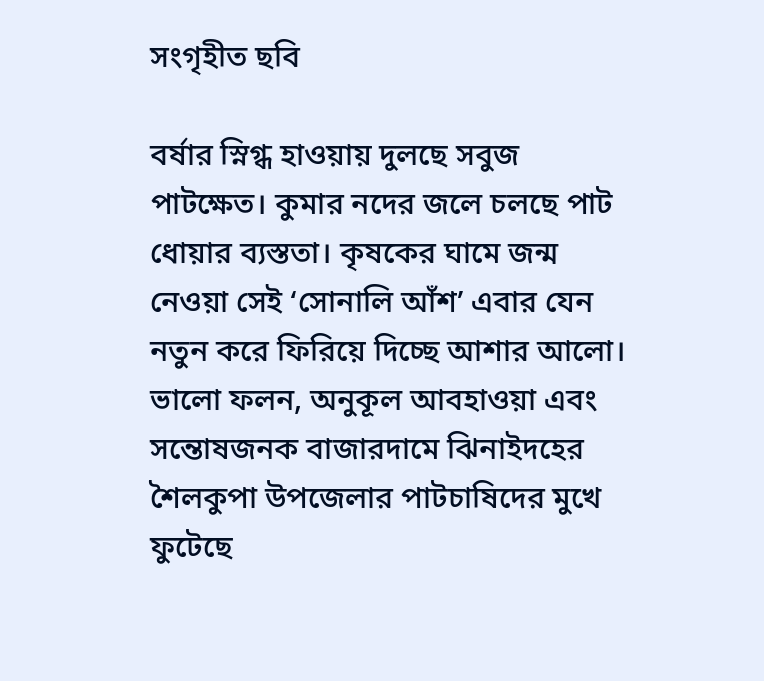সংগৃহীত ছবি

বর্ষার স্নিগ্ধ হাওয়ায় দুলছে সবুজ পাটক্ষেত। কুমার নদের জলে চলছে পাট ধোয়ার ব্যস্ততা। কৃষকের ঘামে জন্ম নেওয়া সেই ‘সোনালি আঁশ’ এবার যেন নতুন করে ফিরিয়ে দিচ্ছে আশার আলো। ভালো ফলন, অনুকূল আবহাওয়া এবং সন্তোষজনক বাজারদামে ঝিনাইদহের শৈলকুপা উপজেলার পাটচাষিদের মুখে ফুটেছে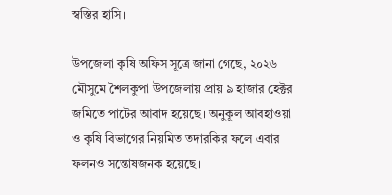স্বস্তির হাসি।

উপজেলা কৃষি অফিস সূত্রে জানা গেছে, ২০২৬ মৌসুমে শৈলকুপা উপজেলায় প্রায় ৯ হাজার হেক্টর জমিতে পাটের আবাদ হয়েছে। অনুকূল আবহাওয়া ও কৃষি বিভাগের নিয়মিত তদারকির ফলে এবার ফলনও সন্তোষজনক হয়েছে।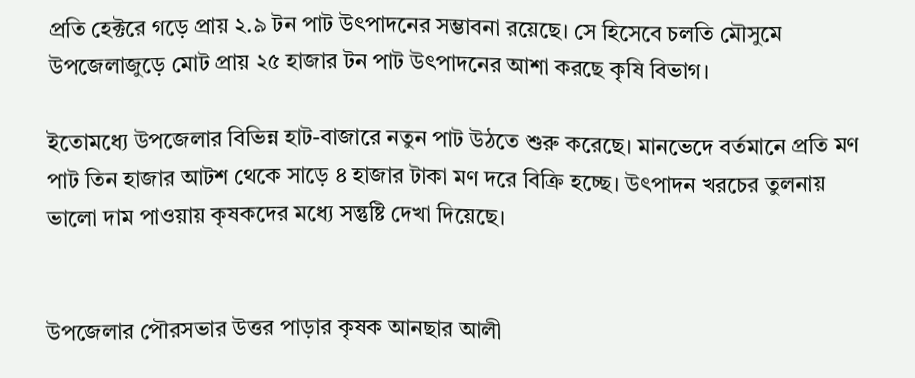প্রতি হেক্টরে গড়ে প্রায় ২.৯ টন পাট উৎপাদনের সম্ভাবনা রয়েছে। সে হিসেবে চলতি মৌসুমে উপজেলাজুড়ে মোট প্রায় ২৫ হাজার টন পাট উৎপাদনের আশা করছে কৃষি বিভাগ।

ইতোমধ্যে উপজেলার বিভিন্ন হাট-বাজারে নতুন পাট উঠতে শুরু করেছে। মানভেদে বর্তমানে প্রতি মণ পাট তিন হাজার আটশ থেকে সাড়ে ৪ হাজার টাকা মণ দরে বিক্রি হচ্ছে। উৎপাদন খরচের তুলনায় ভালো দাম পাওয়ায় কৃষকদের মধ্যে সন্তুষ্টি দেখা দিয়েছে।


উপজেলার পৌরসভার উত্তর পাড়ার কৃষক আনছার আলী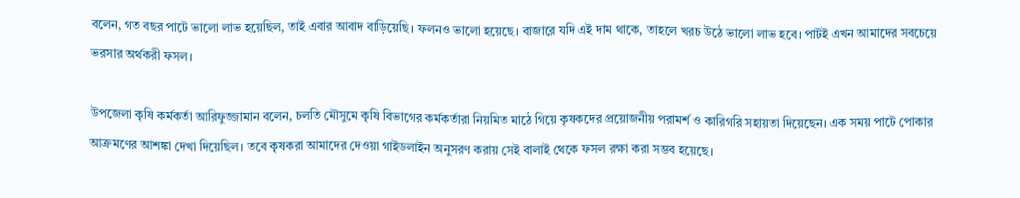বলেন, গত বছর পাটে ভালো লাভ হয়েছিল, তাই এবার আবাদ বাড়িয়েছি। ফলনও ভালো হয়েছে। বাজারে যদি এই দাম থাকে, তাহলে খরচ উঠে ভালো লাভ হবে। পাটই এখন আমাদের সবচেয়ে ভরসার অর্থকরী ফসল।

উপজেলা কৃষি কর্মকর্তা আরিফুজ্জামান বলেন, চলতি মৌসুমে কৃষি বিভাগের কর্মকর্তারা নিয়মিত মাঠে গিয়ে কৃষকদের প্রয়োজনীয় পরামর্শ ও কারিগরি সহায়তা দিয়েছেন। এক সময় পাটে পোকার আক্রমণের আশঙ্কা দেখা দিয়েছিল। তবে কৃষকরা আমাদের দেওয়া গাইডলাইন অনুসরণ করায় সেই বালাই থেকে ফসল রক্ষা করা সম্ভব হয়েছে।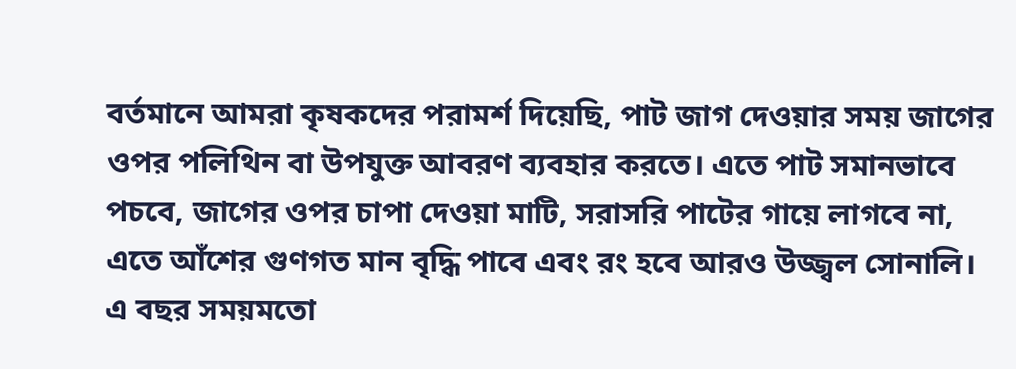বর্তমানে আমরা কৃষকদের পরামর্শ দিয়েছি, পাট জাগ দেওয়ার সময় জাগের ওপর পলিথিন বা উপযুক্ত আবরণ ব্যবহার করতে। এতে পাট সমানভাবে পচবে, জাগের ওপর চাপা দেওয়া মাটি, সরাসরি পাটের গায়ে লাগবে না, এতে আঁশের গুণগত মান বৃদ্ধি পাবে এবং রং হবে আরও উজ্জ্বল সোনালি। এ বছর সময়মতো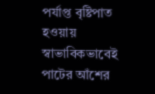পর্যাপ্ত বৃষ্টিপাত হওয়ায় স্বাভাবিকভাবেই পাটের আঁশের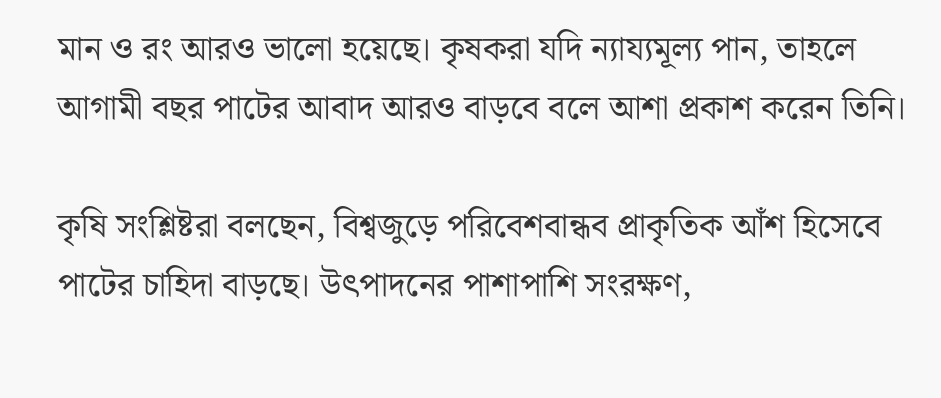মান ও রং আরও ভালো হয়েছে। কৃষকরা যদি ন্যায্যমূল্য পান, তাহলে আগামী বছর পাটের আবাদ আরও বাড়বে বলে আশা প্রকাশ করেন তিনি।

কৃষি সংশ্লিষ্টরা বলছেন, বিশ্বজুড়ে পরিবেশবান্ধব প্রাকৃতিক আঁশ হিসেবে পাটের চাহিদা বাড়ছে। উৎপাদনের পাশাপাশি সংরক্ষণ,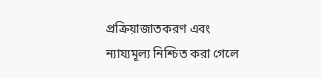প্রক্রিয়াজাতকরণ এবং ন্যায্যমূল্য নিশ্চিত করা গেলে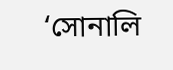‘সোনালি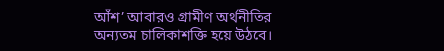আঁশ’ আবারও গ্রামীণ অর্থনীতির অন্যতম চালিকাশক্তি হয়ে উঠবে।